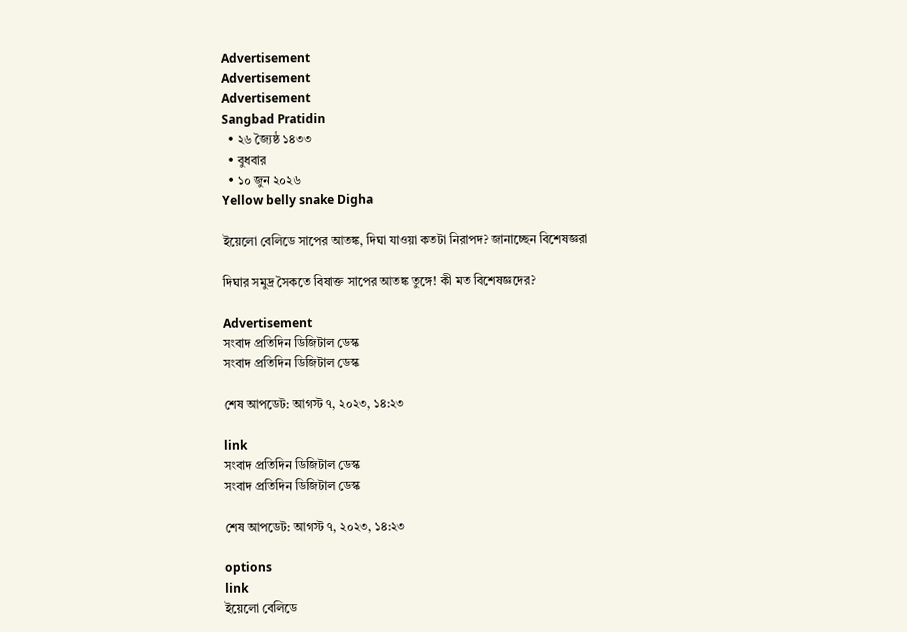Advertisement
Advertisement
Advertisement
Sangbad Pratidin
  • ২৬ জ্যৈষ্ঠ ১৪৩৩
  • বুধবার
  • ১০ জুন ২০২৬
Yellow belly snake Digha

ইয়েলো বেলিডে সাপের আতঙ্ক, দিঘা যাওয়া কতটা নিরাপদ? জানাচ্ছেন বিশেষজ্ঞরা

দিঘার সমুদ্র সৈকতে বিষাক্ত সাপের আতঙ্ক তুঙ্গে! কী মত বিশেষজ্ঞদের?

Advertisement
সংবাদ প্রতিদিন ডিজিটাল ডেস্ক
সংবাদ প্রতিদিন ডিজিটাল ডেস্ক

শেষ আপডেট: আগস্ট ৭, ২০২৩, ১৪:২৩

link
সংবাদ প্রতিদিন ডিজিটাল ডেস্ক
সংবাদ প্রতিদিন ডিজিটাল ডেস্ক

শেষ আপডেট: আগস্ট ৭, ২০২৩, ১৪:২৩

options
link
ইয়েলো বেলিডে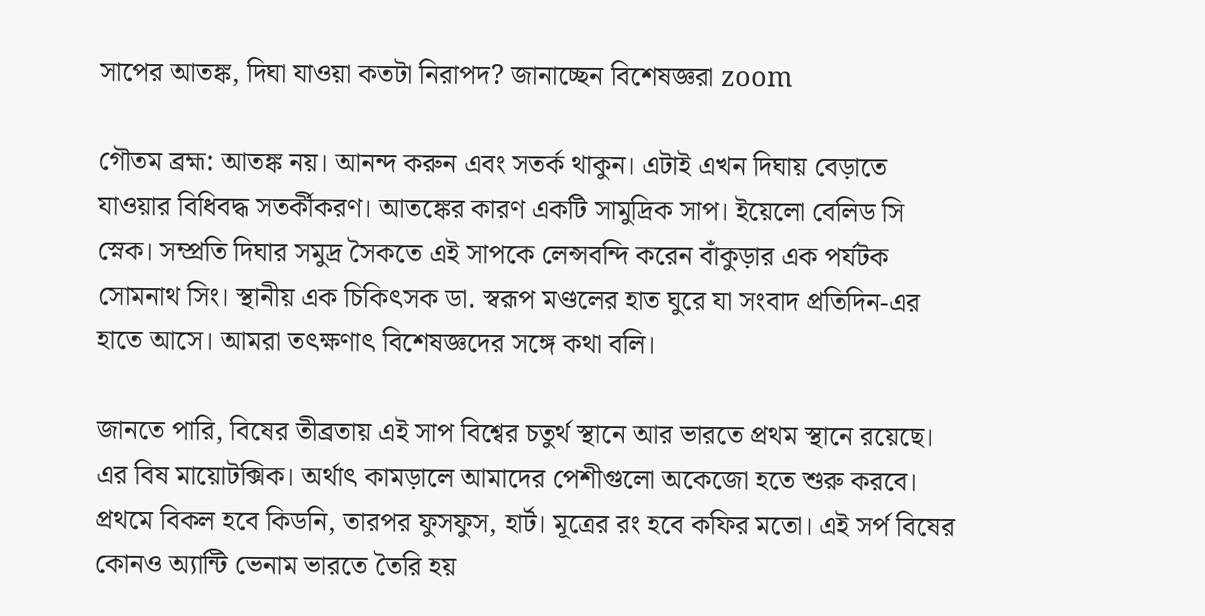সাপের আতঙ্ক, দিঘা যাওয়া কতটা নিরাপদ? জানাচ্ছেন বিশেষজ্ঞরা zoom

গৌতম ব্রহ্ম: আতঙ্ক নয়। আনন্দ করুন এবং সতর্ক থাকুন। এটাই এখন দিঘায় বেড়াতে যাওয়ার বিধিবদ্ধ সতর্কীকরণ। আতঙ্কের কারণ একটি সামুদ্রিক সাপ। ইয়েলো বেলিড সি স্নেক। সম্প্রতি দিঘার সমুদ্র সৈকতে এই সাপকে লেন্সবন্দি করেন বাঁকুড়ার এক পর্যটক সোমনাথ সিং। স্থানীয় এক চিকিৎসক ডা. স্বরূপ মণ্ডলের হাত ঘুরে যা সংবাদ প্রতিদিন-এর হাতে আসে। আমরা তৎক্ষণাৎ বিশেষজ্ঞদের সঙ্গে কথা বলি।

জানতে পারি, বিষের তীব্রতায় এই সাপ বিশ্বের চতুর্থ স্থানে আর ভারতে প্রথম স্থানে রয়েছে। এর বিষ মায়োটক্সিক। অর্থাৎ কামড়ালে আমাদের পেশীগুলো অকেজো হতে শুরু করবে। প্রথমে বিকল হবে কিডনি, তারপর ফুসফুস, হার্ট। মূত্রের রং হবে কফির মতো। এই সর্প বিষের কোনও অ্যান্টি ভেনাম ভারতে তৈরি হয়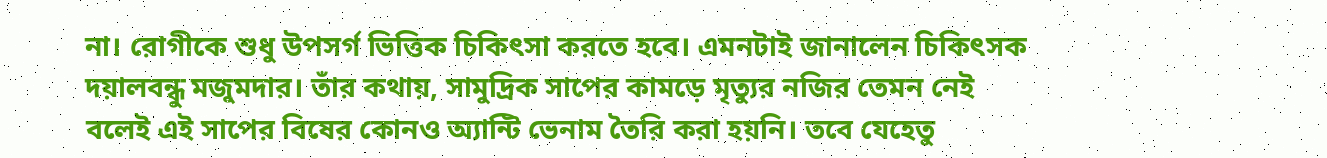না। রোগীকে শুধু উপসর্গ ভিত্তিক চিকিৎসা করতে হবে। এমনটাই জানালেন চিকিৎসক দয়ালবন্ধু মজুমদার। তাঁর কথায়, সামুদ্রিক সাপের কামড়ে মৃত্যুর নজির তেমন নেই বলেই এই সাপের বিষের কোনও অ্যান্টি ভেনাম তৈরি করা হয়নি। তবে যেহেতু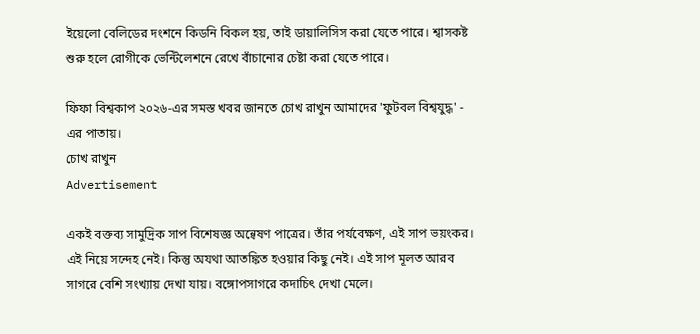ইয়েলো বেলিডের দংশনে কিডনি বিকল হয়, তাই ডায়ালিসিস করা যেতে পারে। শ্বাসকষ্ট শুরু হলে রোগীকে ভেন্টিলেশনে রেখে বাঁচানোর চেষ্টা করা যেতে পারে।

ফিফা বিশ্বকাপ ২০২৬-এর সমস্ত খবর জানতে চোখ রাখুন আমাদের 'ফুটবল বিশ্বযুদ্ধ' - এর পাতায়।
চোখ রাখুন
Advertisement

একই বক্তব্য সামুদ্রিক সাপ বিশেষজ্ঞ অন্বেষণ পাত্রের। তাঁর পর্যবেক্ষণ, এই সাপ ভয়ংকর। এই নিয়ে সন্দেহ নেই। কিন্তু অযথা আতঙ্কিত হওয়ার কিছু নেই। এই সাপ মূলত আরব সাগরে বেশি সংখ্যায় দেখা যায়। বঙ্গোপসাগরে কদাচিৎ দেখা মেলে।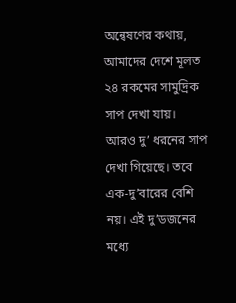অন্বেষণের কথায়, আমাদের দেশে মূলত ২৪ রকমের সামুদ্রিক সাপ দেখা যায়। আরও দু’ ধরনের সাপ দেখা গিয়েছে। তবে এক-দু’বারের বেশি নয়। এই দু’ডজনের মধ্যে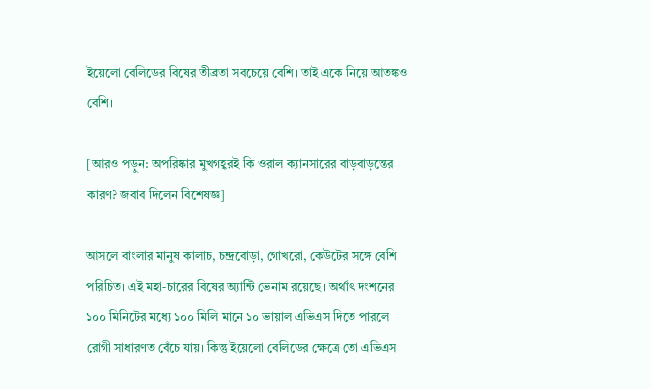ইয়েলো বেলিডের বিষের তীব্রতা সবচেয়ে বেশি। তাই একে নিয়ে আতঙ্কও বেশি।

[আরও পড়ুন: অপরিষ্কার মুখগহ্বরই কি ওরাল ক্যানসারের বাড়বাড়ন্তের কারণ? জবাব দিলেন বিশেষজ্ঞ]

আসলে বাংলার মানুষ কালাচ, চন্দ্রবোড়া, গোখরো, কেউটের সঙ্গে বেশি পরিচিত। এই মহা-চারের বিষের অ্যান্টি ভেনাম রয়েছে। অর্থাৎ দংশনের ১০০ মিনিটের মধ্যে ১০০ মিলি মানে ১০ ভায়াল এভিএস দিতে পারলে রোগী সাধারণত বেঁচে যায়। কিন্তু ইয়েলো বেলিডের ক্ষেত্রে তো এভিএস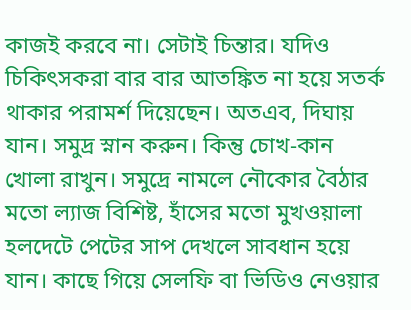কাজই করবে না। সেটাই চিন্তার। যদিও চিকিৎসকরা বার বার আতঙ্কিত না হয়ে সতর্ক থাকার পরামর্শ দিয়েছেন। অতএব, দিঘায় যান। সমুদ্র স্নান করুন। কিন্তু চোখ-কান খোলা রাখুন। সমুদ্রে নামলে নৌকোর বৈঠার মতো ল্যাজ বিশিষ্ট, হাঁসের মতো মুখওয়ালা হলদেটে পেটের সাপ দেখলে সাবধান হয়ে যান। কাছে গিয়ে সেলফি বা ভিডিও নেওয়ার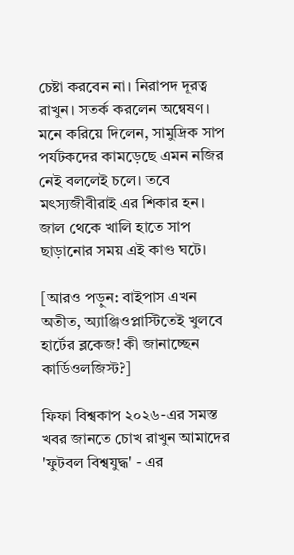চেষ্টা করবেন না। নিরাপদ দূরত্ব রাখুন। সতর্ক করলেন অন্বেষণ। মনে করিয়ে দিলেন, সামুদ্রিক সাপ পর্যটকদের কামড়েছে এমন নজির নেই বললেই চলে। তবে মৎস‌্যজীবীরাই এর শিকার হন। জাল থেকে খালি হাতে সাপ ছাড়ানোর সময় এই কাণ্ড ঘটে।

[আরও পড়ুন: বাইপাস এখন অতীত, অ্যাঞ্জিওপ্লাস্টিতেই খুলবে হার্টের ব্লকেজ! কী জানাচ্ছেন কার্ডিওলজিস্ট?]

ফিফা বিশ্বকাপ ২০২৬-এর সমস্ত খবর জানতে চোখ রাখুন আমাদের 'ফুটবল বিশ্বযুদ্ধ' - এর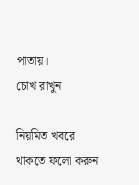পাতায়।
চোখ রাখুন

নিয়মিত খবরে থাকতে ফলো করুন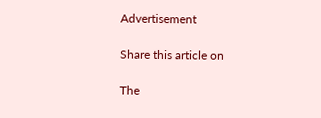Advertisement

Share this article on

The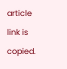article link is copied.